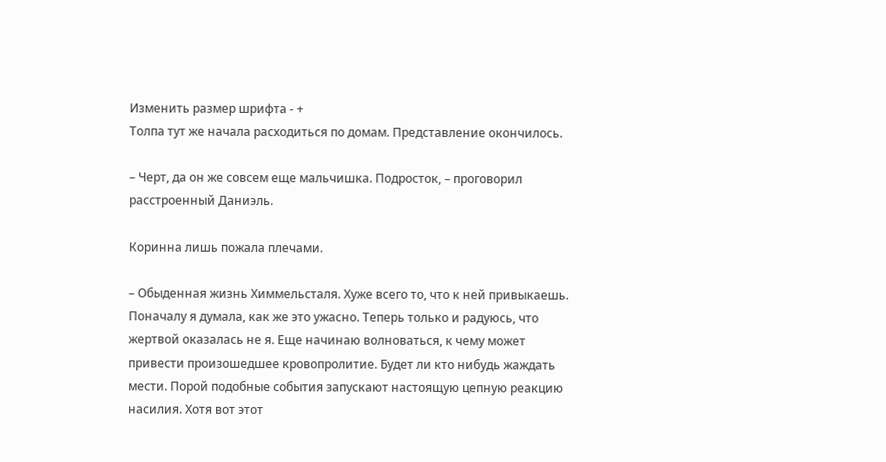Изменить размер шрифта - +
Толпа тут же начала расходиться по домам. Представление окончилось.

– Черт, да он же совсем еще мальчишка. Подросток, – проговорил расстроенный Даниэль.

Коринна лишь пожала плечами.

– Обыденная жизнь Химмельсталя. Хуже всего то, что к ней привыкаешь. Поначалу я думала, как же это ужасно. Теперь только и радуюсь, что жертвой оказалась не я. Еще начинаю волноваться, к чему может привести произошедшее кровопролитие. Будет ли кто нибудь жаждать мести. Порой подобные события запускают настоящую цепную реакцию насилия. Хотя вот этот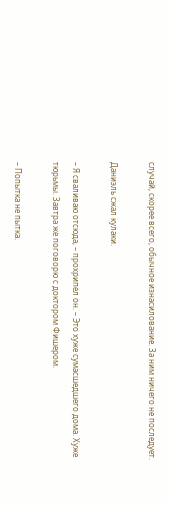случай, скорее всего, обычное изнасилование. За ним ничего не последует.

Даниэль сжал кулаки.

– Я сваливаю отсюда, – прохрипел он. – Это хуже сумасшедшего дома. Хуже тюрьмы. Завтра же поговорю с доктором Фишером.

– Попытка не пытка.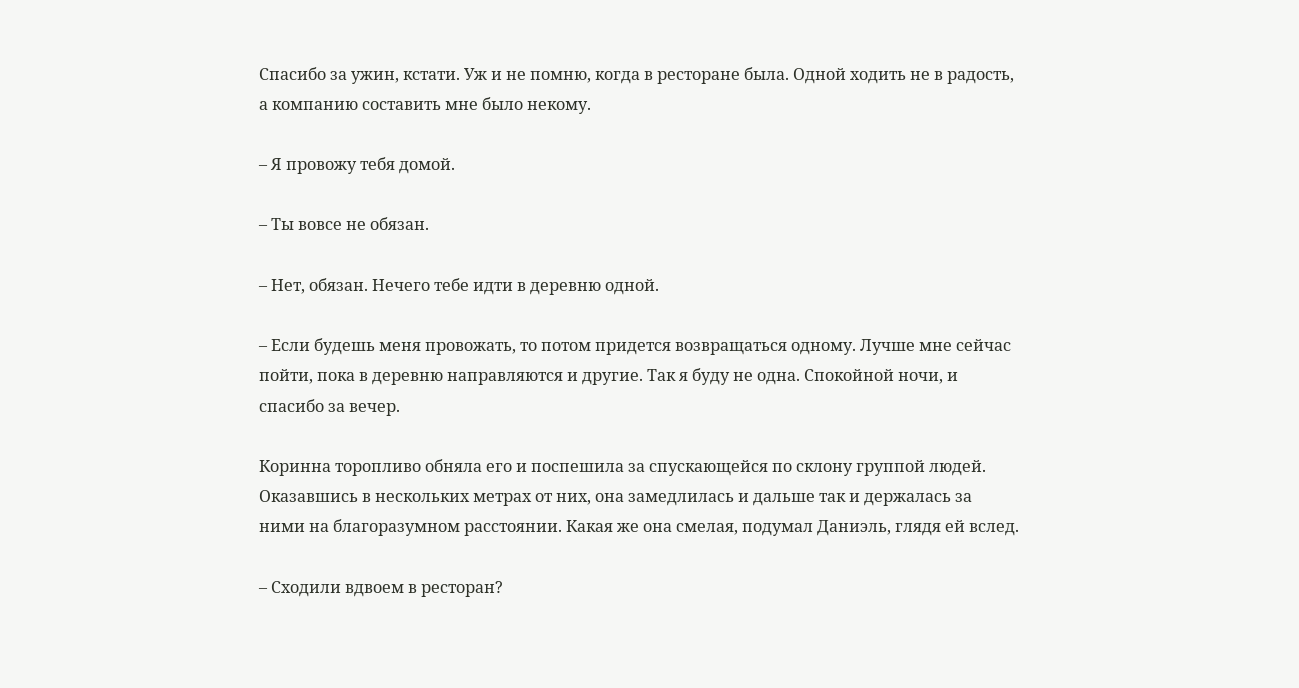Спасибо за ужин, кстати. Уж и не помню, когда в ресторане была. Одной ходить не в радость, а компанию составить мне было некому.

– Я провожу тебя домой.

– Ты вовсе не обязан.

– Нет, обязан. Нечего тебе идти в деревню одной.

– Если будешь меня провожать, то потом придется возвращаться одному. Лучше мне сейчас пойти, пока в деревню направляются и другие. Так я буду не одна. Спокойной ночи, и спасибо за вечер.

Коринна торопливо обняла его и поспешила за спускающейся по склону группой людей. Оказавшись в нескольких метрах от них, она замедлилась и дальше так и держалась за ними на благоразумном расстоянии. Какая же она смелая, подумал Даниэль, глядя ей вслед.

– Сходили вдвоем в ресторан?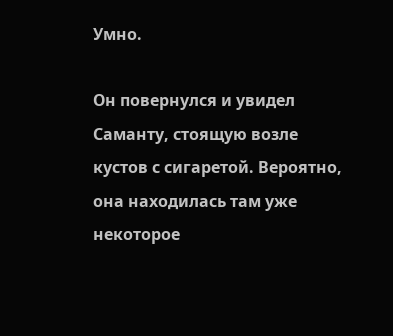Умно.

Он повернулся и увидел Саманту, стоящую возле кустов с сигаретой. Вероятно, она находилась там уже некоторое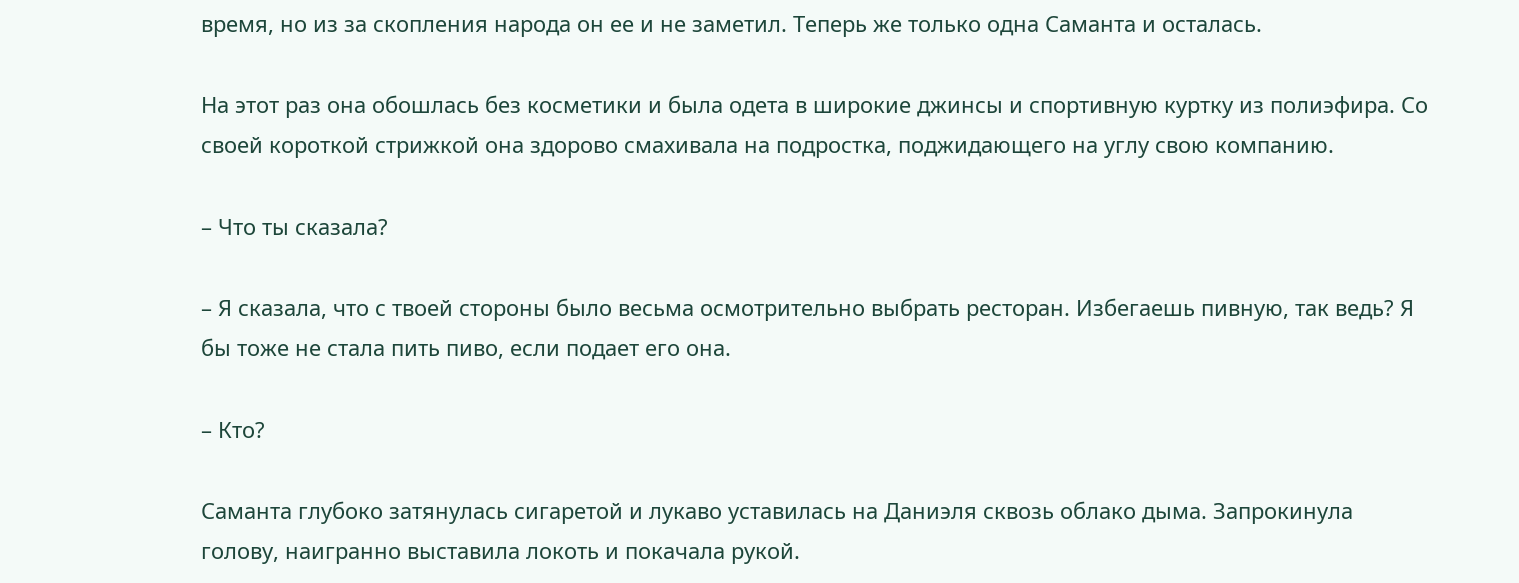время, но из за скопления народа он ее и не заметил. Теперь же только одна Саманта и осталась.

На этот раз она обошлась без косметики и была одета в широкие джинсы и спортивную куртку из полиэфира. Со своей короткой стрижкой она здорово смахивала на подростка, поджидающего на углу свою компанию.

– Что ты сказала?

– Я сказала, что с твоей стороны было весьма осмотрительно выбрать ресторан. Избегаешь пивную, так ведь? Я бы тоже не стала пить пиво, если подает его она.

– Кто?

Саманта глубоко затянулась сигаретой и лукаво уставилась на Даниэля сквозь облако дыма. Запрокинула голову, наигранно выставила локоть и покачала рукой.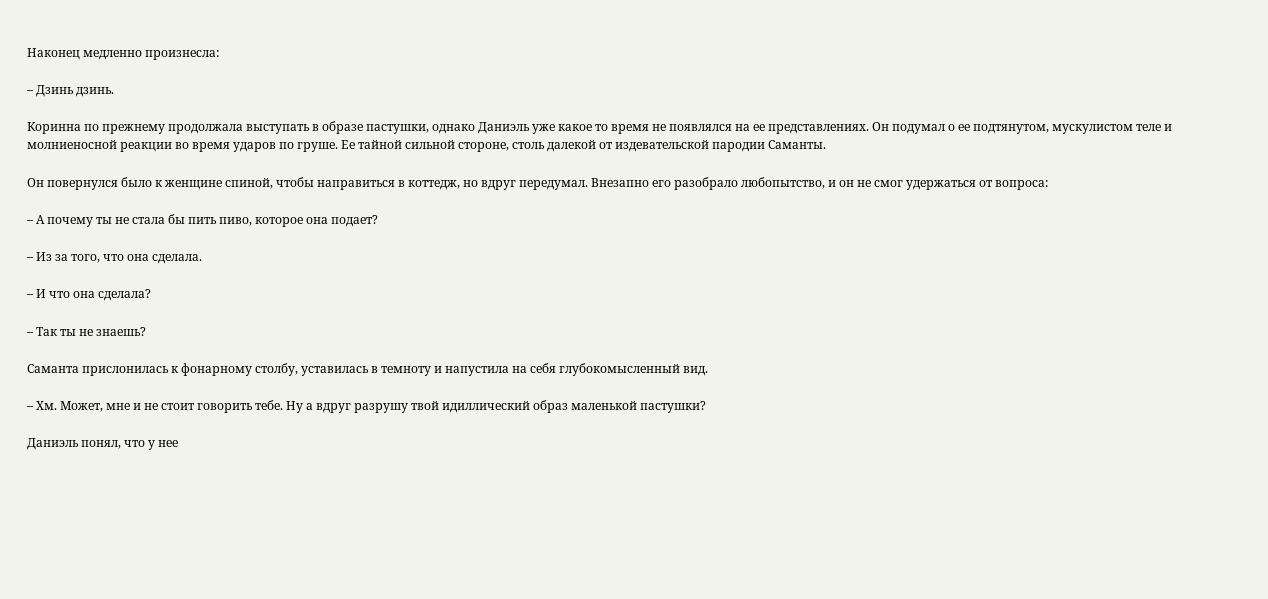Наконец медленно произнесла:

– Дзинь дзинь.

Коринна по прежнему продолжала выступать в образе пастушки, однако Даниэль уже какое то время не появлялся на ее представлениях. Он подумал о ее подтянутом, мускулистом теле и молниеносной реакции во время ударов по груше. Ее тайной сильной стороне, столь далекой от издевательской пародии Саманты.

Он повернулся было к женщине спиной, чтобы направиться в коттедж, но вдруг передумал. Внезапно его разобрало любопытство, и он не смог удержаться от вопроса:

– А почему ты не стала бы пить пиво, которое она подает?

– Из за того, что она сделала.

– И что она сделала?

– Так ты не знаешь?

Саманта прислонилась к фонарному столбу, уставилась в темноту и напустила на себя глубокомысленный вид.

– Хм. Может, мне и не стоит говорить тебе. Ну а вдруг разрушу твой идиллический образ маленькой пастушки?

Даниэль понял, что у нее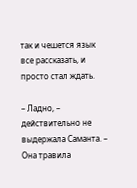так и чешется язык все рассказать, и просто стал ждать.

– Ладно, – действительно не выдержала Саманта. – Она травила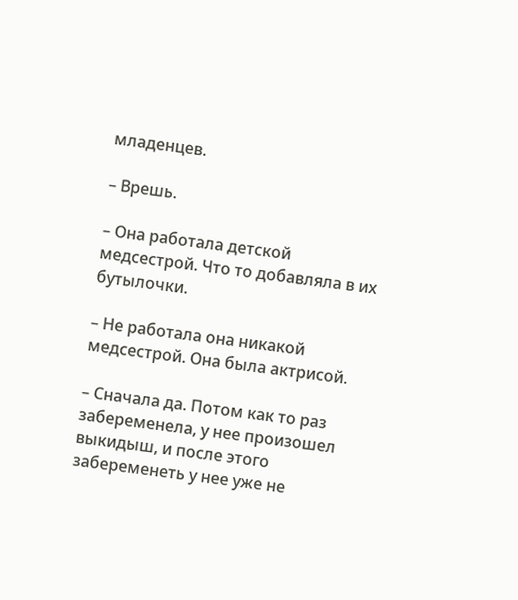младенцев.

– Врешь.

– Она работала детской медсестрой. Что то добавляла в их бутылочки.

– Не работала она никакой медсестрой. Она была актрисой.

– Сначала да. Потом как то раз забеременела, у нее произошел выкидыш, и после этого забеременеть у нее уже не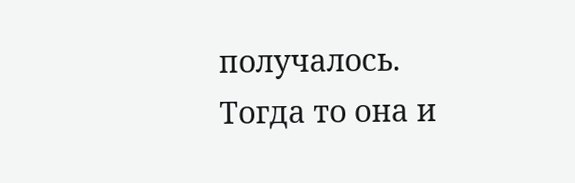получалось. Тогда то она и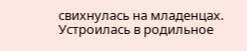свихнулась на младенцах. Устроилась в родильное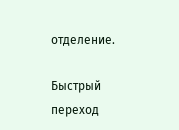отделение.

Быстрый переход